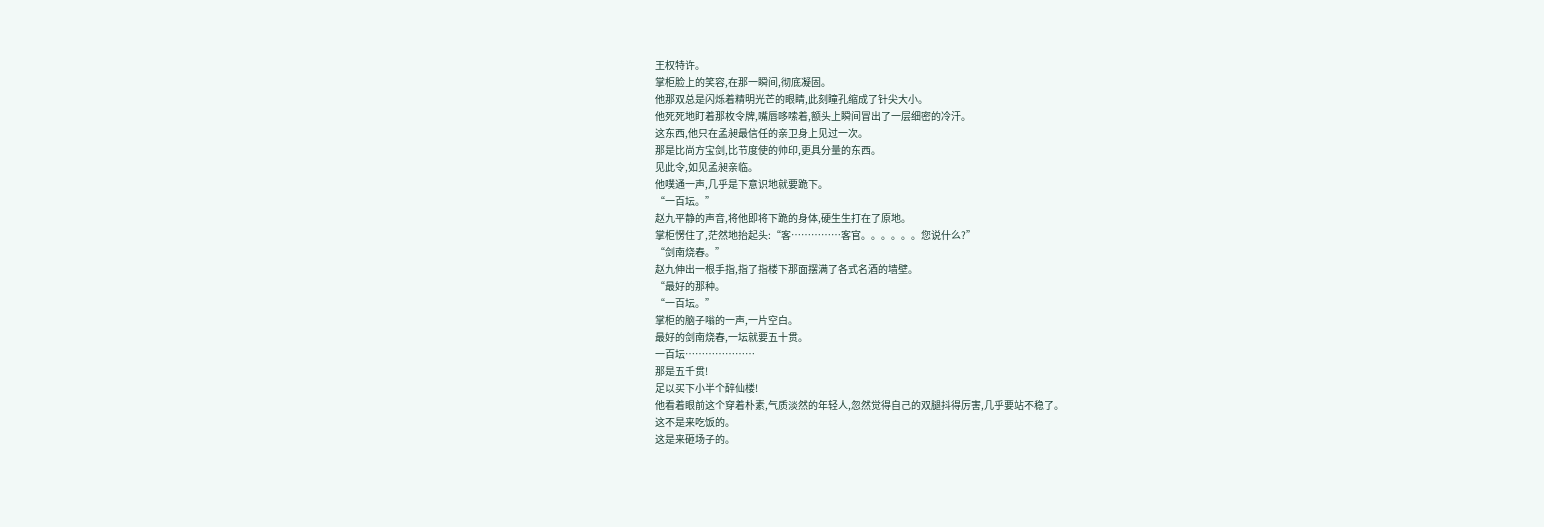王权特许。
掌柜脸上的笑容,在那一瞬间,彻底凝固。
他那双总是闪烁着精明光芒的眼睛,此刻瞳孔缩成了针尖大小。
他死死地盯着那枚令牌,嘴唇哆嗦着,额头上瞬间冒出了一层细密的冷汗。
这东西,他只在孟昶最信任的亲卫身上见过一次。
那是比尚方宝剑,比节度使的帅印,更具分量的东西。
见此令,如见孟昶亲临。
他噗通一声,几乎是下意识地就要跪下。
“一百坛。”
赵九平静的声音,将他即将下跪的身体,硬生生打在了原地。
掌柜愣住了,茫然地抬起头:“客……………客官。。。。。。您说什么?”
“剑南烧春。”
赵九伸出一根手指,指了指楼下那面摆满了各式名酒的墙壁。
“最好的那种。
“一百坛。”
掌柜的脑子嗡的一声,一片空白。
最好的剑南烧春,一坛就要五十贯。
一百坛…………………
那是五千贯!
足以买下小半个醉仙楼!
他看着眼前这个穿着朴素,气质淡然的年轻人,忽然觉得自己的双腿抖得厉害,几乎要站不稳了。
这不是来吃饭的。
这是来砸场子的。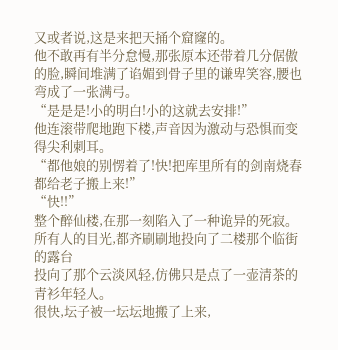又或者说,这是来把天捅个窟窿的。
他不敢再有半分怠慢,那张原本还带着几分倨傲的脸,瞬间堆满了谄媚到骨子里的谦卑笑容,腰也弯成了一张满弓。
“是是是!小的明白!小的这就去安排!”
他连滚带爬地跑下楼,声音因为激动与恐惧而变得尖利刺耳。
“都他娘的别愣着了!快!把库里所有的剑南烧春都给老子搬上来!”
“快!!”
整个醉仙楼,在那一刻陷入了一种诡异的死寂。
所有人的目光,都齐刷刷地投向了二楼那个临街的露台
投向了那个云淡风轻,仿佛只是点了一壶清茶的青衫年轻人。
很快,坛子被一坛坛地搬了上来,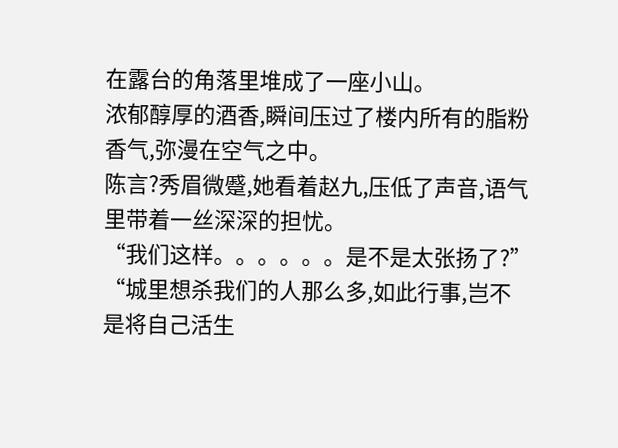在露台的角落里堆成了一座小山。
浓郁醇厚的酒香,瞬间压过了楼内所有的脂粉香气,弥漫在空气之中。
陈言?秀眉微蹙,她看着赵九,压低了声音,语气里带着一丝深深的担忧。
“我们这样。。。。。。是不是太张扬了?”
“城里想杀我们的人那么多,如此行事,岂不是将自己活生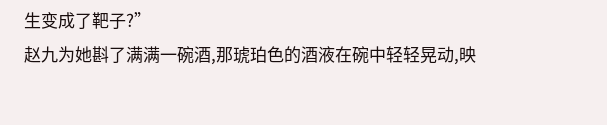生变成了靶子?”
赵九为她斟了满满一碗酒,那琥珀色的酒液在碗中轻轻晃动,映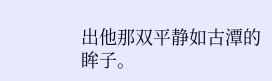出他那双平静如古潭的眸子。